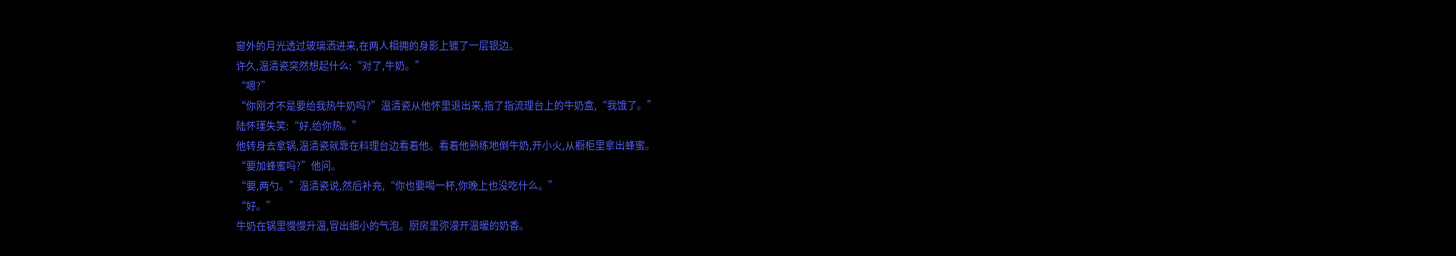窗外的月光透过玻璃洒进来,在两人相拥的身影上镀了一层银边。
许久,温清瓷突然想起什么:“对了,牛奶。”
“嗯?”
“你刚才不是要给我热牛奶吗?”温清瓷从他怀里退出来,指了指流理台上的牛奶盒,“我饿了。”
陆怀瑾失笑:“好,给你热。”
他转身去拿锅,温清瓷就靠在料理台边看着他。看着他熟练地倒牛奶,开小火,从橱柜里拿出蜂蜜。
“要加蜂蜜吗?”他问。
“要,两勺。”温清瓷说,然后补充,“你也要喝一杯,你晚上也没吃什么。”
“好。”
牛奶在锅里慢慢升温,冒出细小的气泡。厨房里弥漫开温暖的奶香。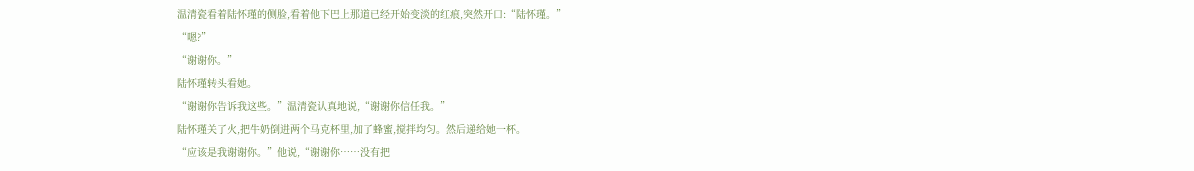温清瓷看着陆怀瑾的侧脸,看着他下巴上那道已经开始变淡的红痕,突然开口:“陆怀瑾。”
“嗯?”
“谢谢你。”
陆怀瑾转头看她。
“谢谢你告诉我这些。”温清瓷认真地说,“谢谢你信任我。”
陆怀瑾关了火,把牛奶倒进两个马克杯里,加了蜂蜜,搅拌均匀。然后递给她一杯。
“应该是我谢谢你。”他说,“谢谢你……没有把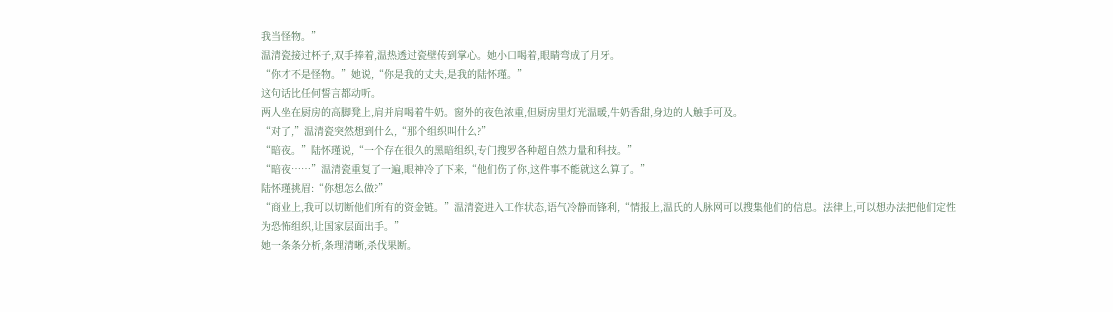我当怪物。”
温清瓷接过杯子,双手捧着,温热透过瓷壁传到掌心。她小口喝着,眼睛弯成了月牙。
“你才不是怪物。”她说,“你是我的丈夫,是我的陆怀瑾。”
这句话比任何誓言都动听。
两人坐在厨房的高脚凳上,肩并肩喝着牛奶。窗外的夜色浓重,但厨房里灯光温暖,牛奶香甜,身边的人触手可及。
“对了,”温清瓷突然想到什么,“那个组织叫什么?”
“暗夜。”陆怀瑾说,“一个存在很久的黑暗组织,专门搜罗各种超自然力量和科技。”
“暗夜……”温清瓷重复了一遍,眼神冷了下来,“他们伤了你,这件事不能就这么算了。”
陆怀瑾挑眉:“你想怎么做?”
“商业上,我可以切断他们所有的资金链。”温清瓷进入工作状态,语气冷静而锋利,“情报上,温氏的人脉网可以搜集他们的信息。法律上,可以想办法把他们定性为恐怖组织,让国家层面出手。”
她一条条分析,条理清晰,杀伐果断。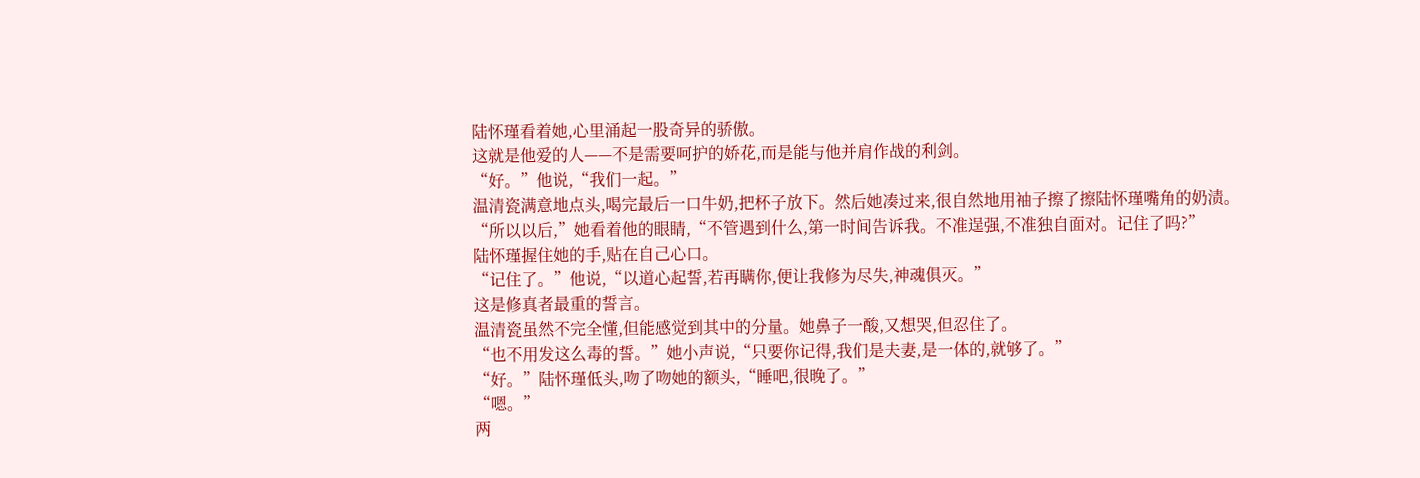陆怀瑾看着她,心里涌起一股奇异的骄傲。
这就是他爱的人——不是需要呵护的娇花,而是能与他并肩作战的利剑。
“好。”他说,“我们一起。”
温清瓷满意地点头,喝完最后一口牛奶,把杯子放下。然后她凑过来,很自然地用袖子擦了擦陆怀瑾嘴角的奶渍。
“所以以后,”她看着他的眼睛,“不管遇到什么,第一时间告诉我。不准逞强,不准独自面对。记住了吗?”
陆怀瑾握住她的手,贴在自己心口。
“记住了。”他说,“以道心起誓,若再瞒你,便让我修为尽失,神魂俱灭。”
这是修真者最重的誓言。
温清瓷虽然不完全懂,但能感觉到其中的分量。她鼻子一酸,又想哭,但忍住了。
“也不用发这么毒的誓。”她小声说,“只要你记得,我们是夫妻,是一体的,就够了。”
“好。”陆怀瑾低头,吻了吻她的额头,“睡吧,很晚了。”
“嗯。”
两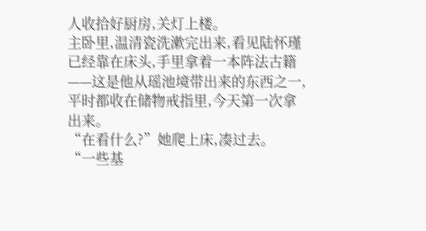人收拾好厨房,关灯上楼。
主卧里,温清瓷洗漱完出来,看见陆怀瑾已经靠在床头,手里拿着一本阵法古籍——这是他从瑶池境带出来的东西之一,平时都收在储物戒指里,今天第一次拿出来。
“在看什么?”她爬上床,凑过去。
“一些基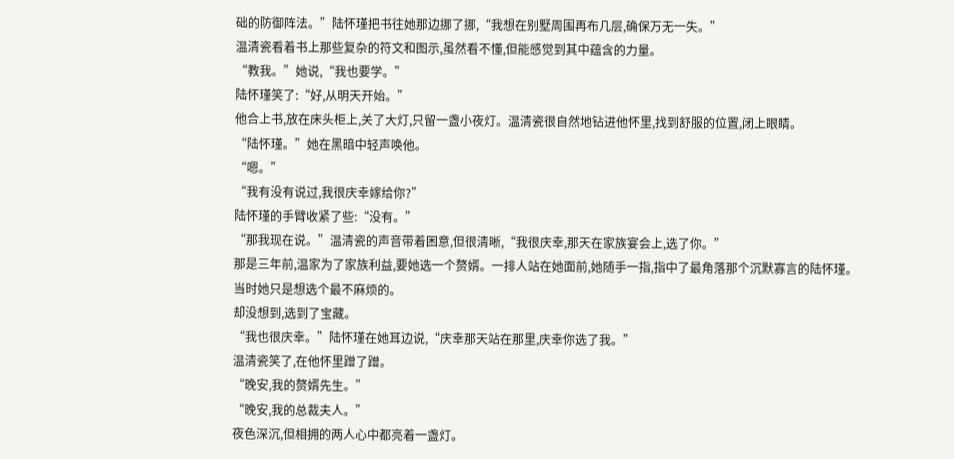础的防御阵法。”陆怀瑾把书往她那边挪了挪,“我想在别墅周围再布几层,确保万无一失。”
温清瓷看着书上那些复杂的符文和图示,虽然看不懂,但能感觉到其中蕴含的力量。
“教我。”她说,“我也要学。”
陆怀瑾笑了:“好,从明天开始。”
他合上书,放在床头柜上,关了大灯,只留一盏小夜灯。温清瓷很自然地钻进他怀里,找到舒服的位置,闭上眼睛。
“陆怀瑾。”她在黑暗中轻声唤他。
“嗯。”
“我有没有说过,我很庆幸嫁给你?”
陆怀瑾的手臂收紧了些:“没有。”
“那我现在说。”温清瓷的声音带着困意,但很清晰,“我很庆幸,那天在家族宴会上,选了你。”
那是三年前,温家为了家族利益,要她选一个赘婿。一排人站在她面前,她随手一指,指中了最角落那个沉默寡言的陆怀瑾。
当时她只是想选个最不麻烦的。
却没想到,选到了宝藏。
“我也很庆幸。”陆怀瑾在她耳边说,“庆幸那天站在那里,庆幸你选了我。”
温清瓷笑了,在他怀里蹭了蹭。
“晚安,我的赘婿先生。”
“晚安,我的总裁夫人。”
夜色深沉,但相拥的两人心中都亮着一盏灯。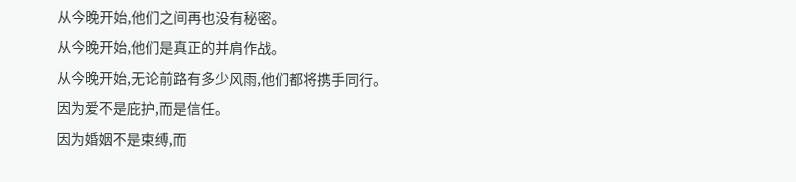从今晚开始,他们之间再也没有秘密。
从今晚开始,他们是真正的并肩作战。
从今晚开始,无论前路有多少风雨,他们都将携手同行。
因为爱不是庇护,而是信任。
因为婚姻不是束缚,而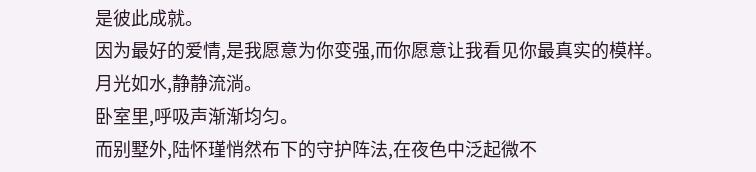是彼此成就。
因为最好的爱情,是我愿意为你变强,而你愿意让我看见你最真实的模样。
月光如水,静静流淌。
卧室里,呼吸声渐渐均匀。
而别墅外,陆怀瑾悄然布下的守护阵法,在夜色中泛起微不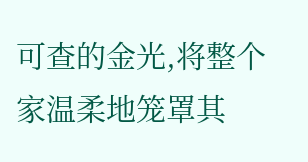可查的金光,将整个家温柔地笼罩其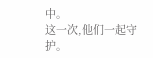中。
这一次,他们一起守护。